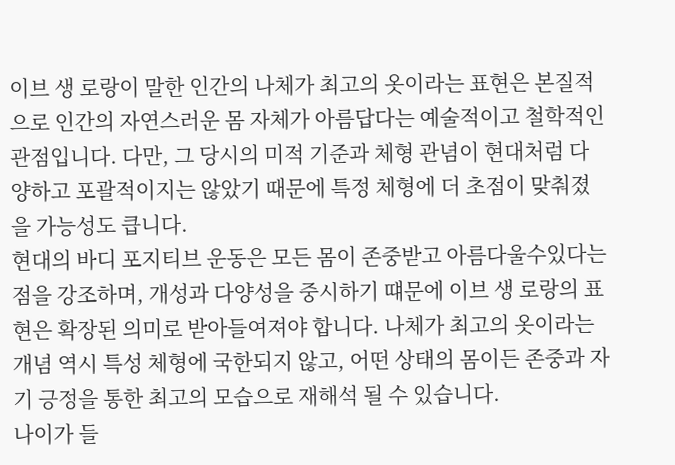이브 생 로랑이 말한 인간의 나체가 최고의 옷이라는 표현은 본질적으로 인간의 자연스러운 몸 자체가 아름답다는 예술적이고 철학적인 관점입니다. 다만, 그 당시의 미적 기준과 체형 관념이 현대처럼 다양하고 포괄적이지는 않았기 때문에 특정 체형에 더 초점이 맞춰졌을 가능성도 큽니다.
현대의 바디 포지티브 운동은 모든 몸이 존중받고 아름다울수있다는 점을 강조하며, 개성과 다양성을 중시하기 떄문에 이브 생 로랑의 표현은 확장된 의미로 받아들여져야 합니다. 나체가 최고의 옷이라는 개념 역시 특성 체형에 국한되지 않고, 어떤 상태의 몸이든 존중과 자기 긍정을 통한 최고의 모습으로 재해석 될 수 있습니다.
나이가 들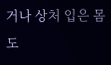거나 상처 입은 몸도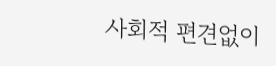사회적 편견없이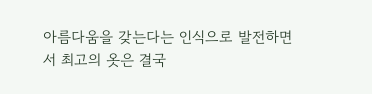아름다움을 갖는다는 인식으로 발전하면서 최고의 옷은 결국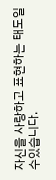자신을 사랑하고 표현하는 태도일수있습니다.